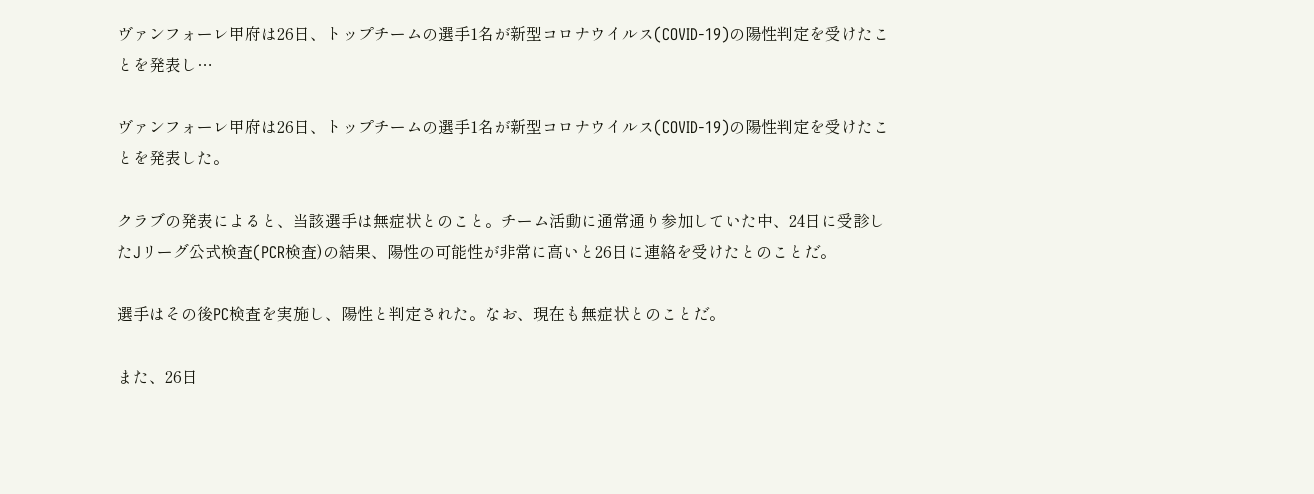ヴァンフォーレ甲府は26日、トップチームの選手1名が新型コロナウイルス(COVID-19)の陽性判定を受けたことを発表し…

ヴァンフォーレ甲府は26日、トップチームの選手1名が新型コロナウイルス(COVID-19)の陽性判定を受けたことを発表した。

クラブの発表によると、当該選手は無症状とのこと。チーム活動に通常通り参加していた中、24日に受診したJリーグ公式検査(PCR検査)の結果、陽性の可能性が非常に高いと26日に連絡を受けたとのことだ。

選手はその後PC検査を実施し、陽性と判定された。なお、現在も無症状とのことだ。

また、26日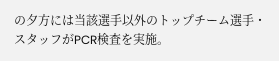の夕方には当該選手以外のトップチーム選手・スタッフがPCR検査を実施。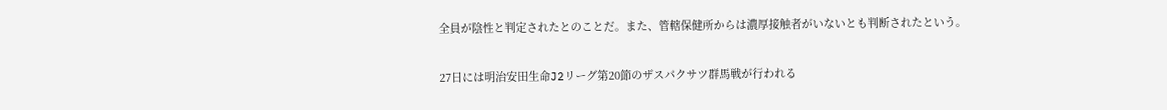全員が陰性と判定されたとのことだ。また、管轄保健所からは濃厚接触者がいないとも判断されたという。

27日には明治安田生命J2リーグ第20節のザスパクサツ群馬戦が行われる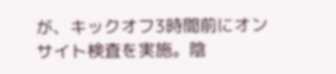が、キックオフ3時間前にオンサイト検査を実施。陰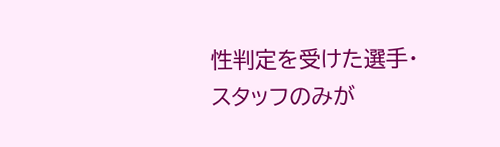性判定を受けた選手・スタッフのみが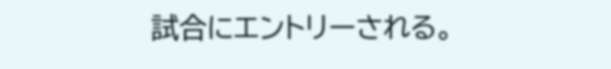試合にエントリーされる。